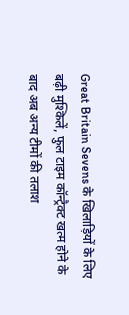Great Britain Sevens के खिलाड़ियों के लिए बढ़ी मुश्किलें, फुल टाइम कॉन्ट्रैक्ट खत्म होने के बाद अब अन्य टीमों की तलाश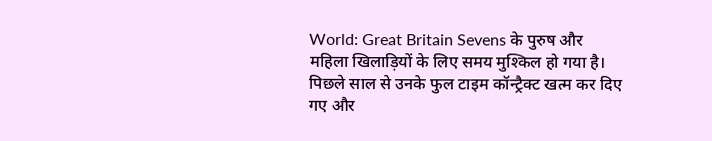World: Great Britain Sevens के पुरुष और महिला खिलाड़ियों के लिए समय मुश्किल हो गया है। पिछले साल से उनके फुल टाइम कॉन्ट्रैक्ट खत्म कर दिए गए और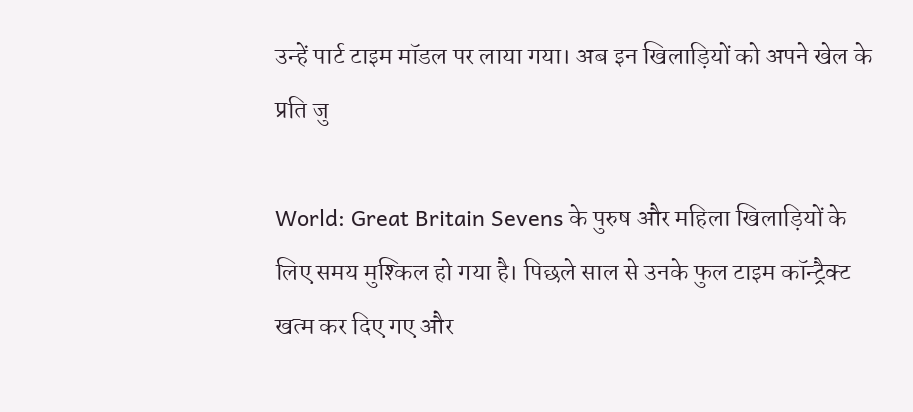उन्हें पार्ट टाइम मॉडल पर लाया गया। अब इन खिलाड़ियों को अपने खेल के प्रति जु

World: Great Britain Sevens के पुरुष और महिला खिलाड़ियों के लिए समय मुश्किल हो गया है। पिछले साल से उनके फुल टाइम कॉन्ट्रैक्ट खत्म कर दिए गए और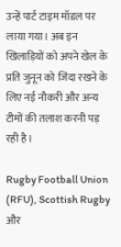उन्हें पार्ट टाइम मॉडल पर लाया गया। अब इन खिलाड़ियों को अपने खेल के प्रति जुनून को जिंदा रखने के लिए नई नौकरी और अन्य टीमों की तलाश करनी पड़ रही है।

Rugby Football Union (RFU), Scottish Rugby और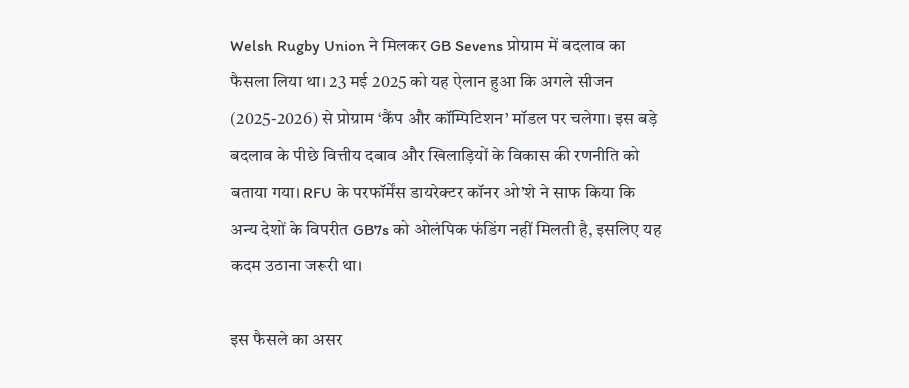Welsh Rugby Union ने मिलकर GB Sevens प्रोग्राम में बदलाव का फैसला लिया था। 23 मई 2025 को यह ऐलान हुआ कि अगले सीजन (2025-2026) से प्रोग्राम ‘कैंप और कॉम्पिटिशन’ मॉडल पर चलेगा। इस बड़े बदलाव के पीछे वित्तीय दबाव और खिलाड़ियों के विकास की रणनीति को बताया गया। RFU के परफॉर्मेंस डायरेक्टर कॉनर ओ’शे ने साफ किया कि अन्य देशों के विपरीत GB7s को ओलंपिक फंडिंग नहीं मिलती है, इसलिए यह कदम उठाना जरूरी था।

इस फैसले का असर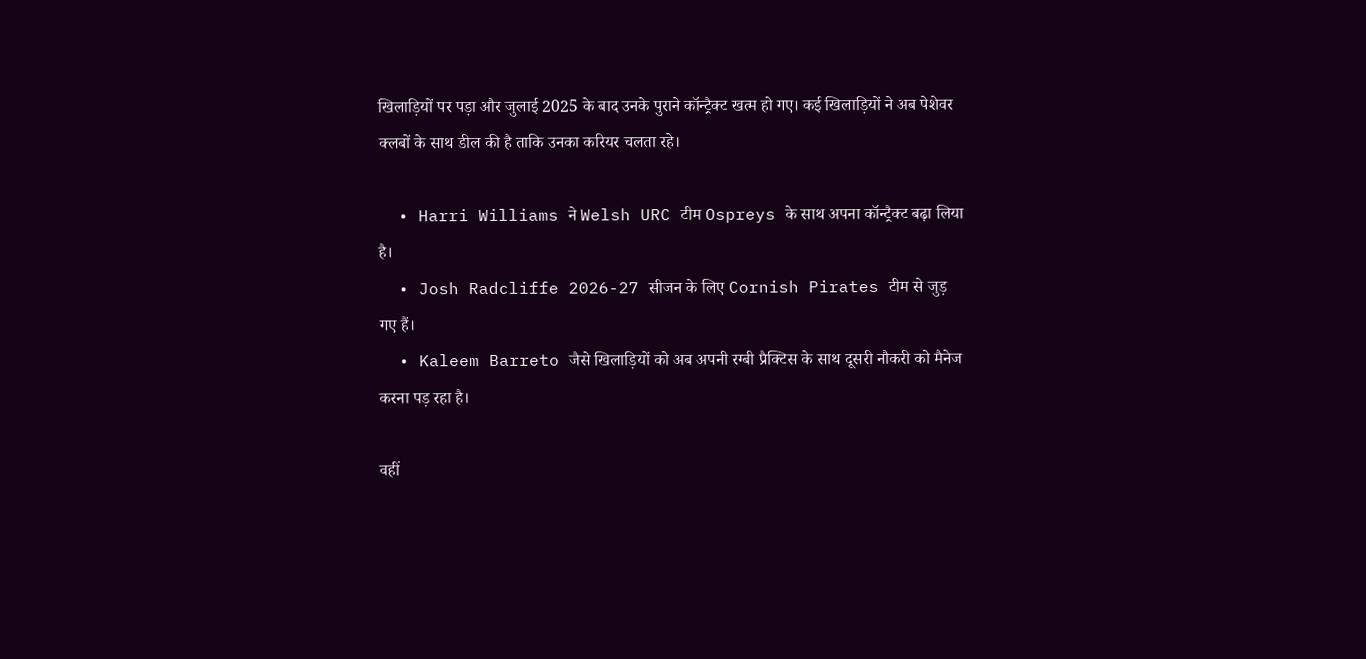खिलाड़ियों पर पड़ा और जुलाई 2025 के बाद उनके पुराने कॉन्ट्रैक्ट खत्म हो गए। कई खिलाड़ियों ने अब पेशेवर क्लबों के साथ डील की है ताकि उनका करियर चलता रहे।

  • Harri Williams ने Welsh URC टीम Ospreys के साथ अपना कॉन्ट्रैक्ट बढ़ा लिया है।
  • Josh Radcliffe 2026-27 सीजन के लिए Cornish Pirates टीम से जुड़ गए हैं।
  • Kaleem Barreto जैसे खिलाड़ियों को अब अपनी रग्बी प्रैक्टिस के साथ दूसरी नौकरी को मैनेज करना पड़ रहा है।

वहीं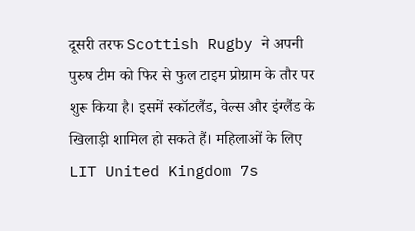दूसरी तरफ Scottish Rugby ने अपनी पुरुष टीम को फिर से फुल टाइम प्रोग्राम के तौर पर शुरू किया है। इसमें स्कॉटलैंड, वेल्स और इंग्लैंड के खिलाड़ी शामिल हो सकते हैं। महिलाओं के लिए LIT United Kingdom 7s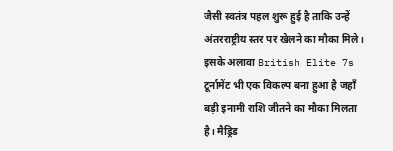जैसी स्वतंत्र पहल शुरू हुई है ताकि उन्हें अंतरराष्ट्रीय स्तर पर खेलने का मौका मिले। इसके अलावा British Elite 7s टूर्नामेंट भी एक विकल्प बना हुआ है जहाँ बड़ी इनामी राशि जीतने का मौका मिलता है। मैड्रिड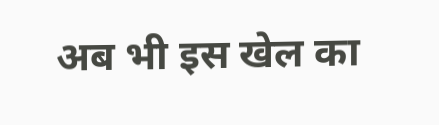अब भी इस खेल का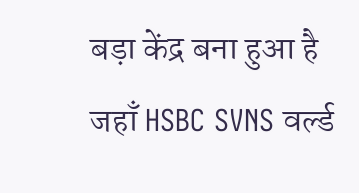बड़ा केंद्र बना हुआ है जहाँ HSBC SVNS वर्ल्ड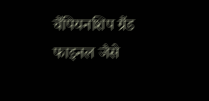चैंपियनशिप ग्रैंड फाइनल जैसे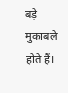बड़े मुकाबले होते हैं।